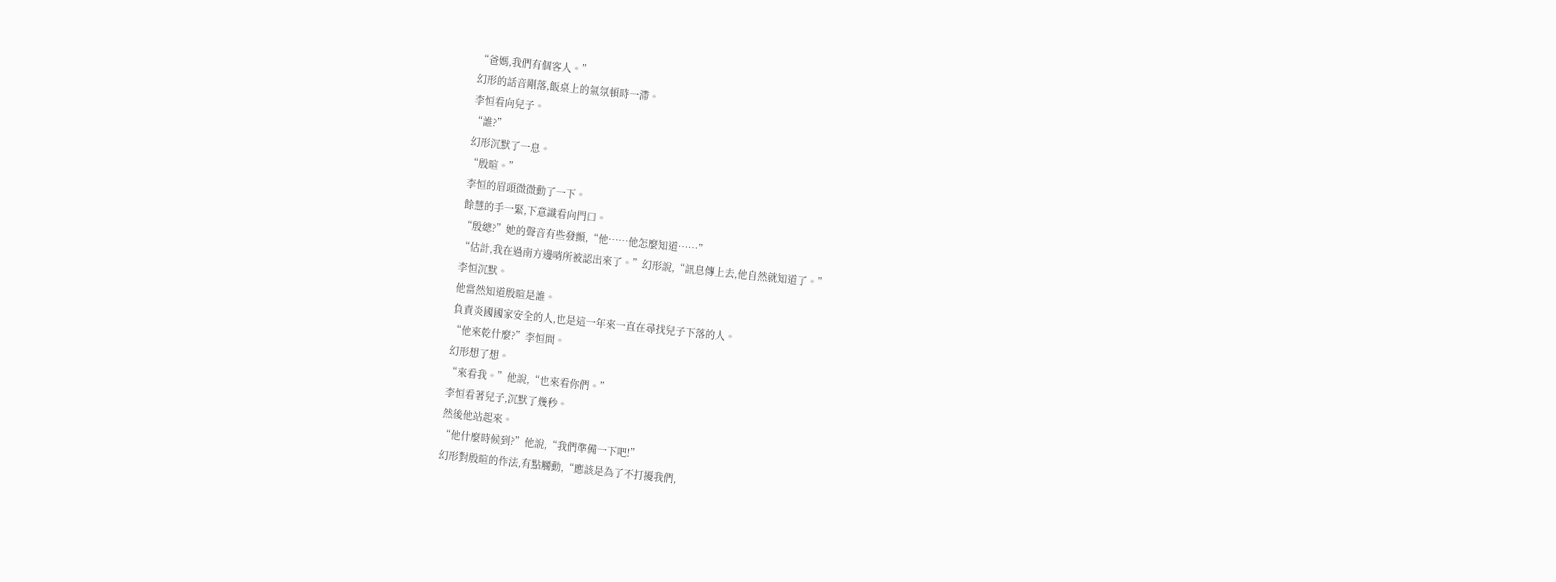“爸媽,我們有個客人。”
幻形的話音剛落,飯桌上的氣氛頓時一滯。
李恒看向兒子。
“誰?”
幻形沉默了一息。
“殷暄。”
李恒的眉頭微微動了一下。
餘慧的手一緊,下意識看向門口。
“殷總?”她的聲音有些發顫,“他……他怎麼知道……”
“估計,我在過南方邊哨所被認出來了。”幻形說,“訊息傳上去,他自然就知道了。”
李恒沉默。
他當然知道殷暄是誰。
負責炎國國家安全的人,也是這一年來一直在尋找兒子下落的人。
“他來乾什麼?”李恒問。
幻形想了想。
“來看我。”他說,“也來看你們。”
李恒看著兒子,沉默了幾秒。
然後他站起來。
“他什麼時候到?”他說,“我們準備一下吧!”
幻形對殷暄的作法,有點觸動,“應該是為了不打擾我們,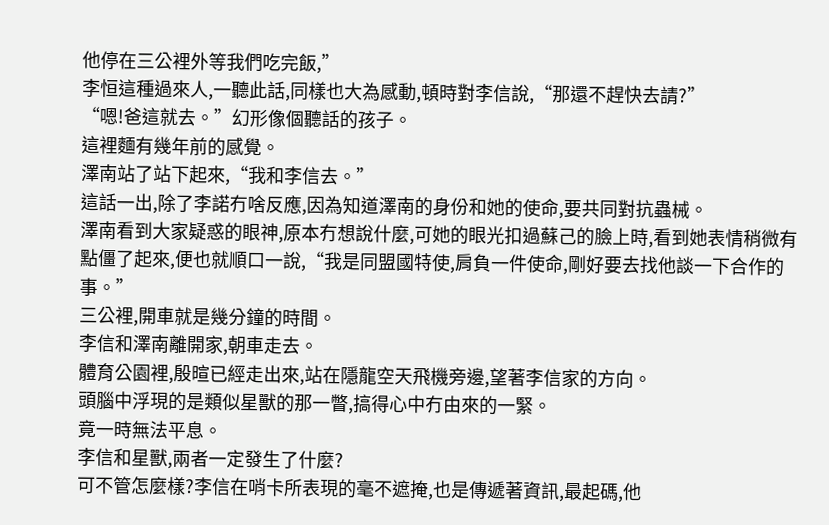他停在三公裡外等我們吃完飯,”
李恒這種過來人,一聽此話,同樣也大為感動,頓時對李信說,“那還不趕快去請?”
“嗯!爸這就去。”幻形像個聽話的孩子。
這裡麵有幾年前的感覺。
澤南站了站下起來,“我和李信去。”
這話一出,除了李諾冇啥反應,因為知道澤南的身份和她的使命,要共同對抗蟲械。
澤南看到大家疑惑的眼神,原本冇想說什麼,可她的眼光扣過蘇己的臉上時,看到她表情稍微有點僵了起來,便也就順口一說,“我是同盟國特使,肩負一件使命,剛好要去找他談一下合作的事。”
三公裡,開車就是幾分鐘的時間。
李信和澤南離開家,朝車走去。
體育公園裡,殷暄已經走出來,站在隱龍空天飛機旁邊,望著李信家的方向。
頭腦中浮現的是類似星獸的那一瞥,搞得心中冇由來的一緊。
竟一時無法平息。
李信和星獸,兩者一定發生了什麼?
可不管怎麼樣?李信在哨卡所表現的毫不遮掩,也是傳遞著資訊,最起碼,他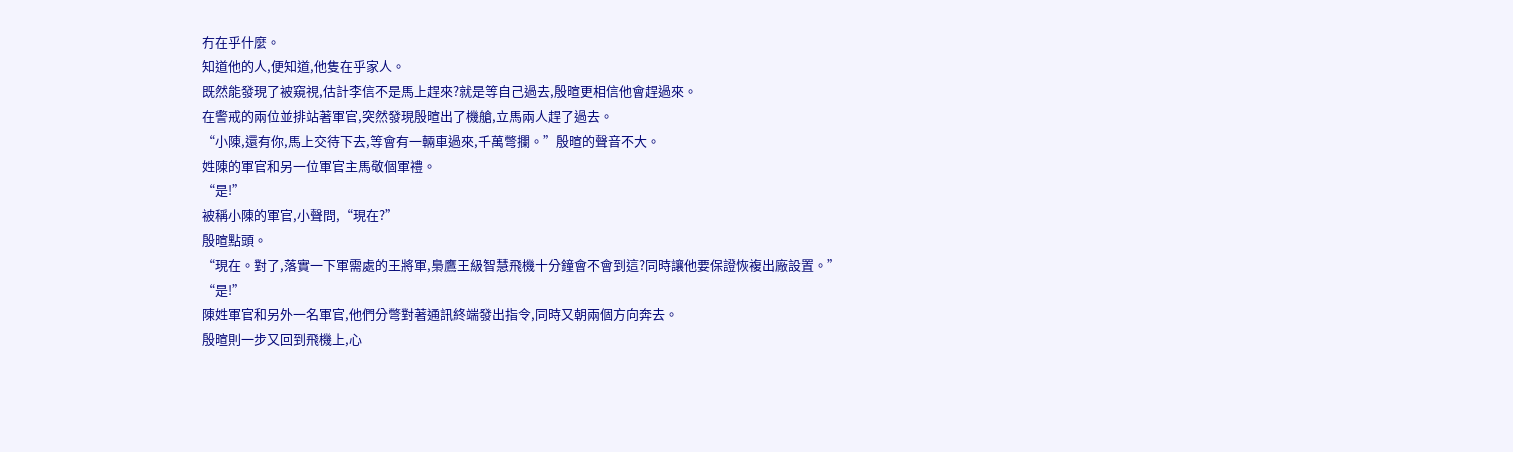冇在乎什麼。
知道他的人,便知道,他隻在乎家人。
既然能發現了被窺視,估計李信不是馬上趕來?就是等自己過去,殷暄更相信他會趕過來。
在警戒的兩位並排站著軍官,突然發現殷暄出了機艙,立馬兩人趕了過去。
“小陳,還有你,馬上交待下去,等會有一輛車過來,千萬彆攔。”殷暄的聲音不大。
姓陳的軍官和另一位軍官主馬敬個軍禮。
“是!”
被稱小陳的軍官,小聲問,“現在?”
殷暄點頭。
“現在。對了,落實一下軍需處的王將軍,梟鷹王級智慧飛機十分鐘會不會到這?同時讓他要保證恢複出廠設置。”
“是!”
陳姓軍官和另外一名軍官,他們分彆對著通訊終端發出指令,同時又朝兩個方向奔去。
殷暄則一步又回到飛機上,心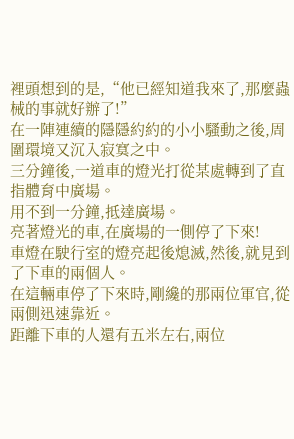裡頭想到的是,“他已經知道我來了,那麼蟲械的事就好辦了!”
在一陣連續的隱隱約約的小小騷動之後,周圍環境又沉入寂寞之中。
三分鐘後,一道車的燈光打從某處轉到了直指體育中廣場。
用不到一分鐘,抵達廣場。
亮著燈光的車,在廣場的一側停了下來!
車燈在駛行室的燈亮起後熄滅,然後,就見到了下車的兩個人。
在這輛車停了下來時,剛纔的那兩位軍官,從兩側迅速靠近。
距離下車的人還有五米左右,兩位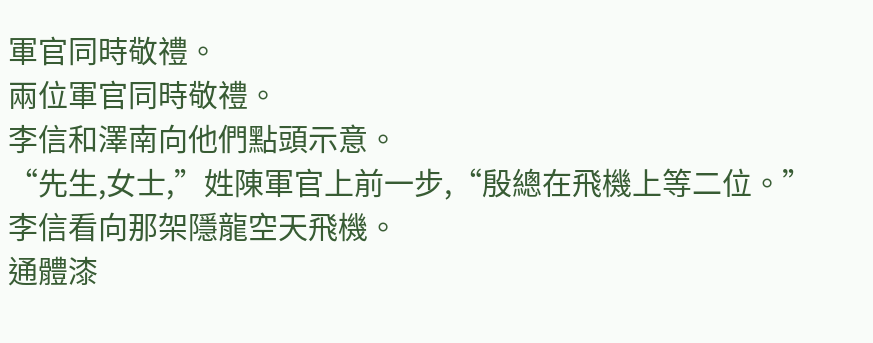軍官同時敬禮。
兩位軍官同時敬禮。
李信和澤南向他們點頭示意。
“先生,女士,”姓陳軍官上前一步,“殷總在飛機上等二位。”
李信看向那架隱龍空天飛機。
通體漆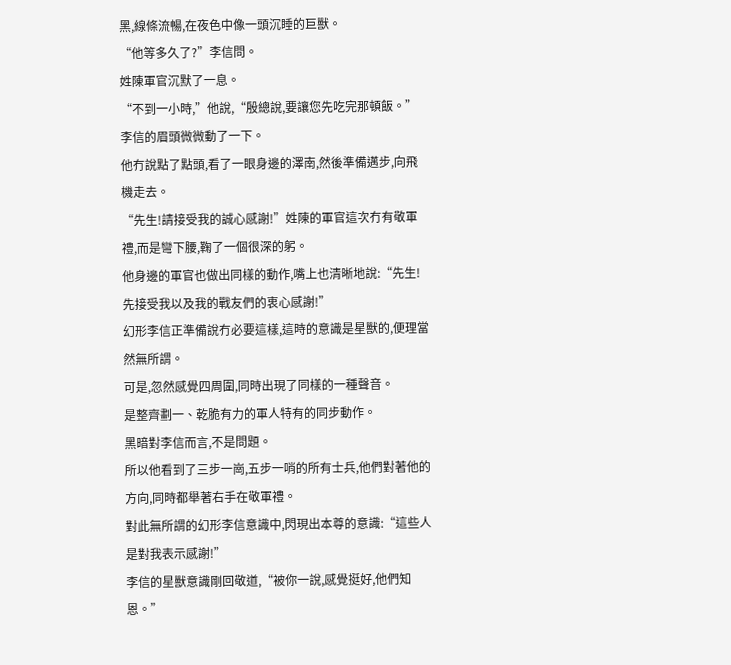黑,線條流暢,在夜色中像一頭沉睡的巨獸。
“他等多久了?”李信問。
姓陳軍官沉默了一息。
“不到一小時,”他說,“殷總說,要讓您先吃完那頓飯。”
李信的眉頭微微動了一下。
他冇說點了點頭,看了一眼身邊的澤南,然後準備邁步,向飛機走去。
“先生!請接受我的誠心感謝!”姓陳的軍官這次冇有敬軍禮,而是彎下腰,鞠了一個很深的躬。
他身邊的軍官也做出同樣的動作,嘴上也清晰地說:“先生!先接受我以及我的戰友們的衷心感謝!”
幻形李信正準備說冇必要這樣,這時的意識是星獸的,便理當然無所謂。
可是,忽然感覺四周圍,同時出現了同樣的一種聲音。
是整齊劃一、乾脆有力的軍人特有的同步動作。
黑暗對李信而言,不是問題。
所以他看到了三步一崗,五步一哨的所有士兵,他們對著他的方向,同時都舉著右手在敬軍禮。
對此無所謂的幻形李信意識中,閃現出本尊的意識:“這些人是對我表示感謝!”
李信的星獸意識剛回敬道,“被你一說,感覺挺好,他們知恩。”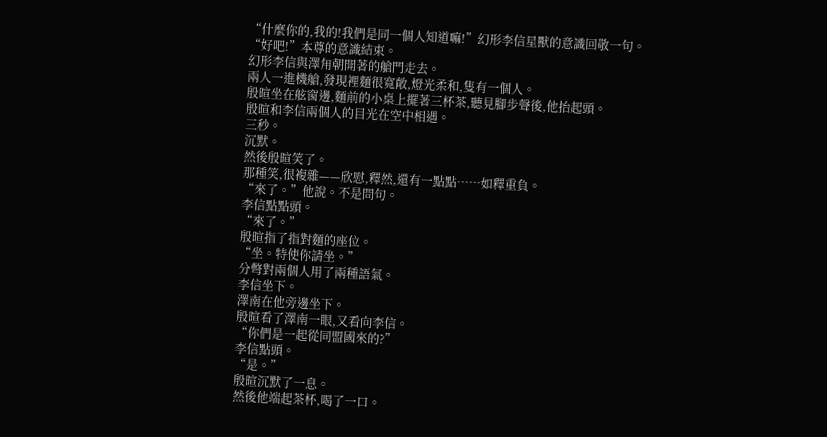“什麼你的,我的!我們是同一個人知道嘛!”幻形李信星獸的意識回敬一句。
“好吧!”本尊的意識結束。
幻形李信與澤甪朝開著的艙門走去。
兩人一進機艙,發現裡麵很寬敞,燈光柔和,隻有一個人。
殷暄坐在舷窗邊,麵前的小桌上擺著三杯茶,聽見腳步聲後,他抬起頭。
殷暄和李信兩個人的目光在空中相遇。
三秒。
沉默。
然後殷暄笑了。
那種笑,很複雜——欣慰,釋然,還有一點點……如釋重負。
“來了。”他說。不是問句。
李信點點頭。
“來了。”
殷暄指了指對麵的座位。
“坐。特使你請坐。”
分彆對兩個人用了兩種語氣。
李信坐下。
澤南在他旁邊坐下。
殷暄看了澤南一眼,又看向李信。
“你們是一起從同盟國來的?”
李信點頭。
“是。”
殷暄沉默了一息。
然後他端起茶杯,喝了一口。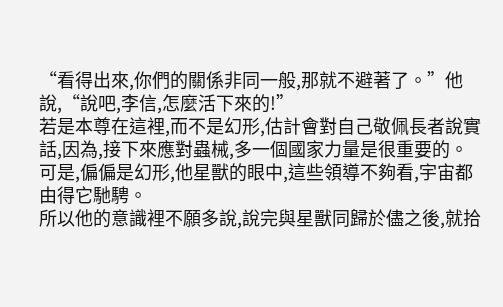“看得出來,你們的關係非同一般,那就不避著了。”他說,“說吧,李信,怎麼活下來的!”
若是本尊在這裡,而不是幻形,估計會對自己敬佩長者說實話,因為,接下來應對蟲械,多一個國家力量是很重要的。
可是,偏偏是幻形,他星獸的眼中,這些領導不夠看,宇宙都由得它馳騁。
所以他的意識裡不願多說,說完與星獸同歸於儘之後,就拾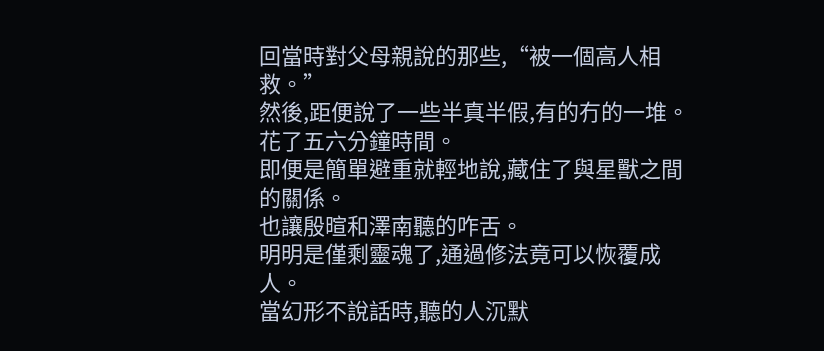回當時對父母親說的那些,“被一個高人相救。”
然後,距便說了一些半真半假,有的冇的一堆。
花了五六分鐘時間。
即便是簡單避重就輕地說,藏住了與星獸之間的關係。
也讓殷暄和澤南聽的咋舌。
明明是僅剩靈魂了,通過修法竟可以恢覆成人。
當幻形不說話時,聽的人沉默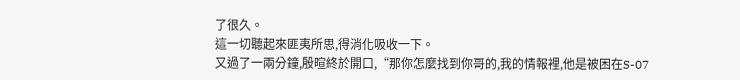了很久。
這一切聽起來匪夷所思,得消化吸收一下。
又過了一兩分鐘,殷暄終於開口,“那你怎麼找到你哥的,我的情報裡,他是被困在S-07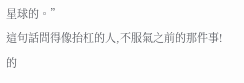星球的。”
這句話問得像抬杠的人,不服氣之前的那件事!
的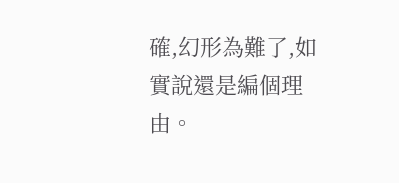確,幻形為難了,如實說還是編個理由。